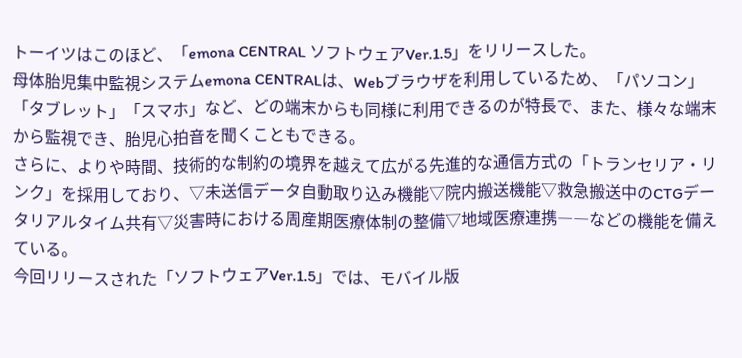トーイツはこのほど、「emona CENTRAL ソフトウェアVer.1.5」をリリースした。
母体胎児集中監視システムemona CENTRALは、Webブラウザを利用しているため、「パソコン」「タブレット」「スマホ」など、どの端末からも同様に利用できるのが特長で、また、様々な端末から監視でき、胎児心拍音を聞くこともできる。
さらに、よりや時間、技術的な制約の境界を越えて広がる先進的な通信方式の「トランセリア・リンク」を採用しており、▽未送信データ自動取り込み機能▽院内搬送機能▽救急搬送中のCTGデータリアルタイム共有▽災害時における周産期医療体制の整備▽地域医療連携――などの機能を備えている。
今回リリースされた「ソフトウェアVer.1.5」では、モバイル版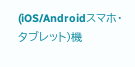(iOS/Androidスマホ・タブレット)機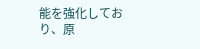能を強化しており、原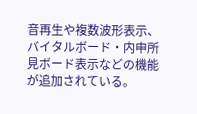音再生や複数波形表示、バイタルボード・内申所見ボード表示などの機能が追加されている。